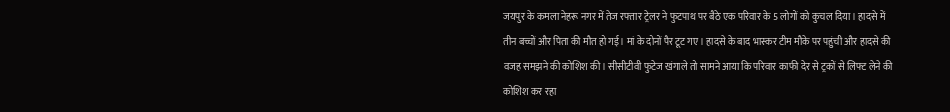जयपुर के कमला नेहरू नगर में तेज रफ्तार ट्रेलर ने फुटपाथ पर बैठे एक परिवार के 5 लोगों को कुचल दिया। हादसे में तीन बच्चों और पिता की मौत हो गई। मां के दोनों पैर टूट गए। हादसे के बाद भास्कर टीम मौके पर पहुंची और हादसे की वजह समझने की कोशिश की। सीसीटीवी फुटेज खंगाले तो सामने आया कि परिवार काफी देर से ट्रकों से लिफ्ट लेने की कोशिश कर रहा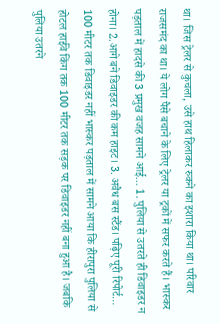था। जिस ट्रेलर से कुचला, उसे हाथ हिलाकर रुकने का इशारा किया था। परिवार राजसमंद का था। ये लोग पैसे बचाने के लिए ट्रेलर या ट्रकों में सफर करते हैं। भास्कर पड़ताल में हादसे की 3 प्रमुख वजह सामने आई… 1. पुलिया से उतरते ही डिवाइडर न होना। 2.आगे बने डिवाइडर की कम हाइट। 3. अवैध बस स्टैंड। पढ़िए पूरी रिपोर्ट… 100 मीटर तक डिवाइडर नहीं भास्कर पड़ताल में सामने आया कि हीरापुरा पुलिया से होटल हाईवे किंग तक 100 मीटर तक सड़क पर डिवाइडर नहीं बना हुआ है। जबकि पुलिया उतरने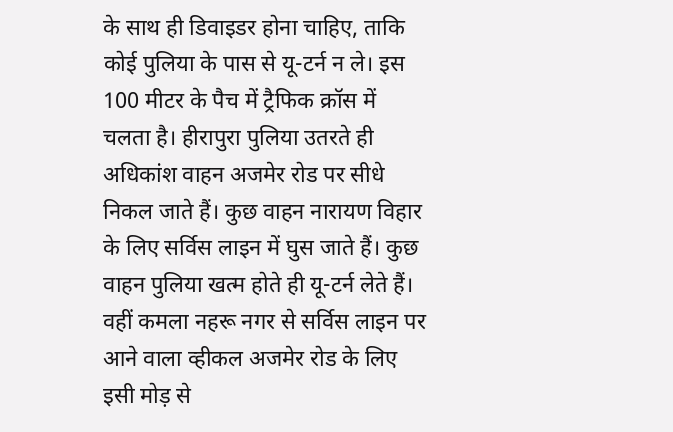के साथ ही डिवाइडर होना चाहिए, ताकि कोई पुलिया के पास से यू-टर्न न ले। इस 100 मीटर के पैच में ट्रैफिक क्रॉस में चलता है। हीरापुरा पुलिया उतरते ही अधिकांश वाहन अजमेर रोड पर सीधे निकल जाते हैं। कुछ वाहन नारायण विहार के लिए सर्विस लाइन में घुस जाते हैं। कुछ वाहन पुलिया खत्म होते ही यू-टर्न लेते हैं। वहीं कमला नहरू नगर से सर्विस लाइन पर आने वाला व्हीकल अजमेर रोड के लिए इसी मोड़ से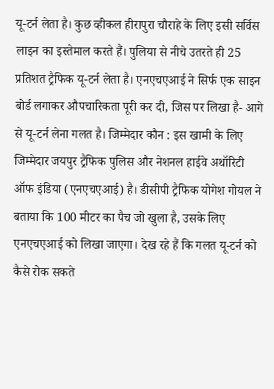यू-टर्न लेता है। कुछ व्हीकल हीरापुरा चौराहे के लिए इसी सर्विस लाइन का इस्तेमाल करते हैं। पुलिया से नीचे उतरते ही 25 प्रतिशत ट्रैफिक यू-टर्न लेता है। एनएचएआई ने सिर्फ एक साइन बोर्ड लगाकर औपचारिकता पूरी कर दी, जिस पर लिखा है- आगे से यू-टर्न लेना गलत है। जिम्मेदार कौन : इस खामी के लिए जिम्मेदार जयपुर ट्रैफिक पुलिस और नेशनल हाईवे अथॉरिटी ऑफ इंडिया (एनएचएआई) है। डीसीपी ट्रैफिक योगेश गोयल ने बताया कि 100 मीटर का पैच जो खुला है, उसके लिए एनएचएआई को लिखा जाएगा। देख रहे हैं कि गलत यू-टर्न को कैसे रोक सकते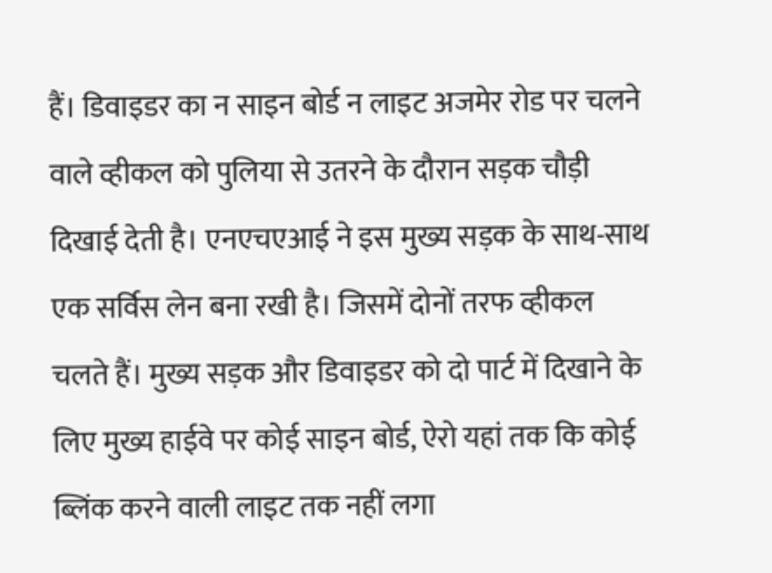हैं। डिवाइडर का न साइन बोर्ड न लाइट अजमेर रोड पर चलने वाले व्हीकल को पुलिया से उतरने के दौरान सड़क चौड़ी दिखाई देती है। एनएचएआई ने इस मुख्य सड़क के साथ-साथ एक सर्विस लेन बना रखी है। जिसमें दोनों तरफ व्हीकल चलते हैं। मुख्य सड़क और डिवाइडर को दो पार्ट में दिखाने के लिए मुख्य हाईवे पर कोई साइन बोर्ड, ऐरो यहां तक कि कोई ब्लिंक करने वाली लाइट तक नहीं लगा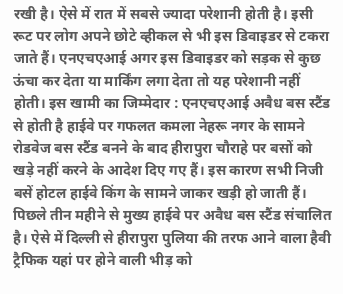रखी है। ऐसे में रात में सबसे ज्यादा परेशानी होती है। इसी रूट पर लोग अपने छोटे व्हीकल से भी इस डिवाइडर से टकरा जाते हैं। एनएचएआई अगर इस डिवाइडर को सड़क से कुछ ऊंचा कर देता या मार्किंग लगा देता तो यह परेशानी नहीं होती। इस खामी का जिम्मेदार : एनएचएआई अवैध बस स्टैंड से होती है हाईवे पर गफलत कमला नेहरू नगर के सामने रोडवेज बस स्टैंड बनने के बाद हीरापुरा चौराहे पर बसों को खड़े नहीं करने के आदेश दिए गए हैं। इस कारण सभी निजी बसें होटल हाईवे किंग के सामने जाकर खड़ी हो जाती हैं। पिछले तीन महीने से मुख्य हाईवे पर अवैध बस स्टैंड संचालित है। ऐसे में दिल्ली से हीरापुरा पुलिया की तरफ आने वाला हैवी ट्रैफिक यहां पर होने वाली भीड़ को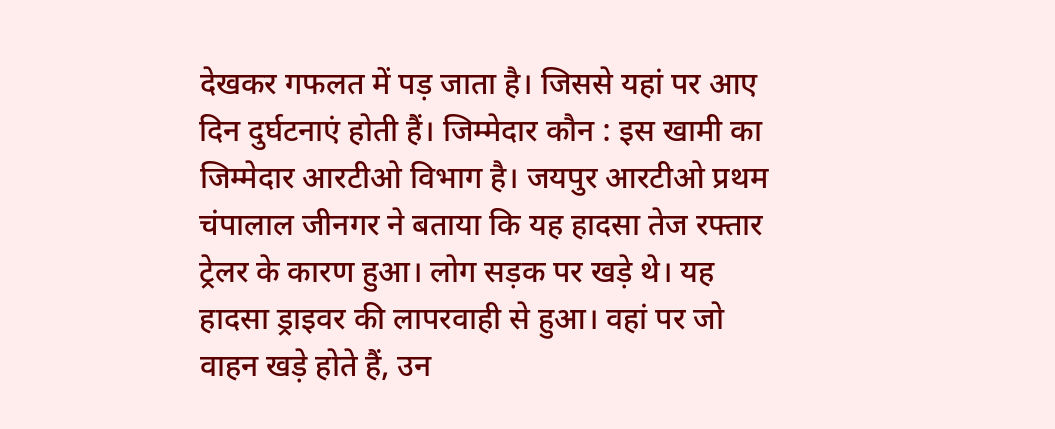देखकर गफलत में पड़ जाता है। जिससे यहां पर आए दिन दुर्घटनाएं होती हैं। जिम्मेदार कौन : इस खामी का जिम्मेदार आरटीओ विभाग है। जयपुर आरटीओ प्रथम चंपालाल जीनगर ने बताया कि यह हादसा तेज रफ्तार ट्रेलर के कारण हुआ। लोग सड़क पर खड़े थे। यह हादसा ड्राइवर की लापरवाही से हुआ। वहां पर जो वाहन खड़े होते हैं, उन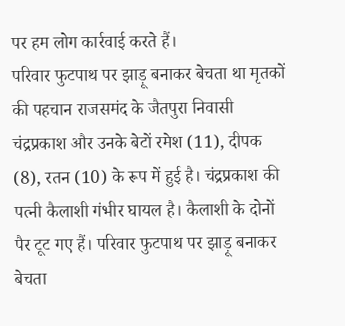पर हम लोग कार्रवाई करते हैं।
परिवार फुटपाथ पर झाड़ू बनाकर बेचता था मृतकों की पहचान राजसमंद के जैतपुरा निवासी चंद्रप्रकाश और उनके बेटों रमेश (11), दीपक (8), रतन (10) के रूप में हुई है। चंद्रप्रकाश की पत्नी कैलाशी गंभीर घायल है। कैलाशी के दोनों पैर टूट गए हैं। परिवार फुटपाथ पर झाड़ू बनाकर बेचता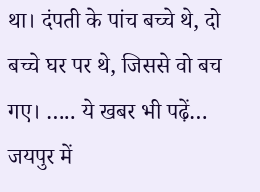था। दंपती के पांच बच्चे थे, दो बच्चे घर पर थे, जिससे वो बच गए। ….. ये खबर भी पढ़ें… जयपुर में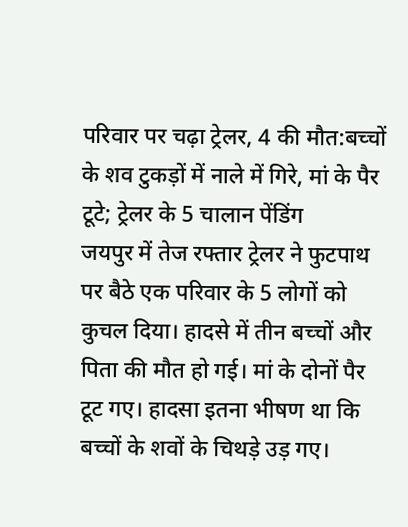परिवार पर चढ़ा ट्रेलर, 4 की मौत:बच्चों के शव टुकड़ों में नाले में गिरे, मां के पैर टूटे; ट्रेलर के 5 चालान पेंडिंग
जयपुर में तेज रफ्तार ट्रेलर ने फुटपाथ पर बैठे एक परिवार के 5 लोगों को कुचल दिया। हादसे में तीन बच्चों और पिता की मौत हो गई। मां के दोनों पैर टूट गए। हादसा इतना भीषण था कि बच्चों के शवों के चिथड़े उड़ गए।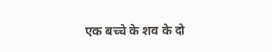एक बच्चे के शव के दो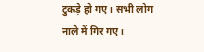टुकड़े हो गए। सभी लोग नाले में गिर गए।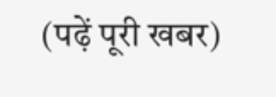(पढ़ें पूरी खबर)